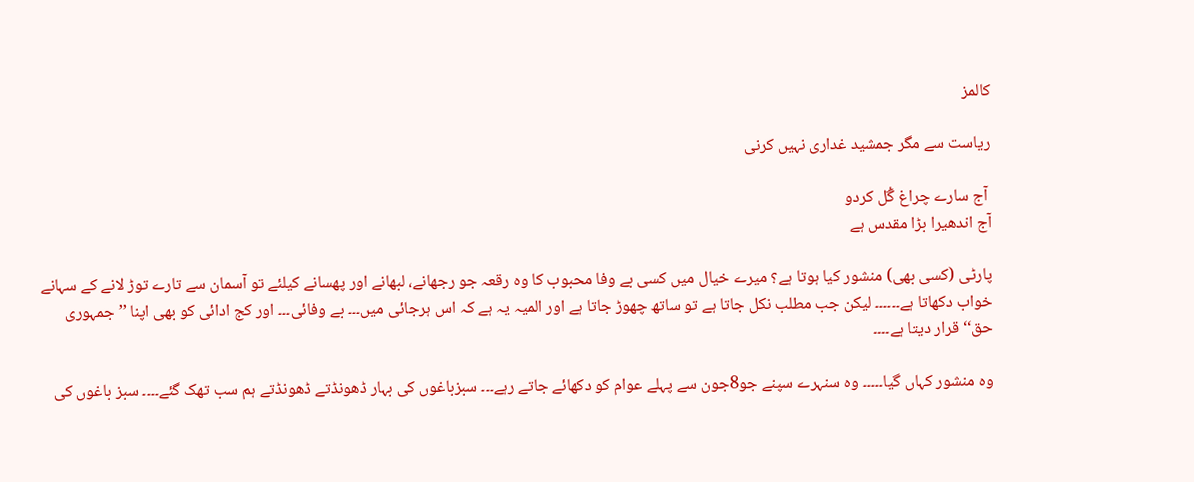کالمز

ریاست سے مگر جمشید غداری نہیں کرنی

 آج سارے چراغ گُل کردو
آج اندھیرا بڑا مقدس ہے

پارٹی (کسی بھی) منشور کیا ہوتا ہے؟ میرے خیال میں کسی بے وفا محبوب کا وہ رقعہ جو رجھانے، لبھانے اور پھسانے کیلئے تو آسمان سے تارے توڑ لانے کے سہانے خواب دکھاتا ہے۔۔۔۔۔۔ لیکن جب مطلب نکل جاتا ہے تو ساتھ چھوڑ جاتا ہے اور المیہ یہ ہے کہ اس ہرجائی میں۔۔۔ بے وفائی۔۔۔ اور کج ادائی کو بھی اپنا ’’جمہوری حق‘‘ قرار دیتا ہے۔۔۔۔

وہ منشور کہاں گیا۔۔۔۔۔ وہ سنہرے سپنے جو8جون سے پہلے عوام کو دکھائے جاتے رہے۔۔۔ سبزباغوں کی بہار ڈھونڈتے ڈھونڈتے ہم سب تھک گئے۔۔۔۔ سبز باغوں کی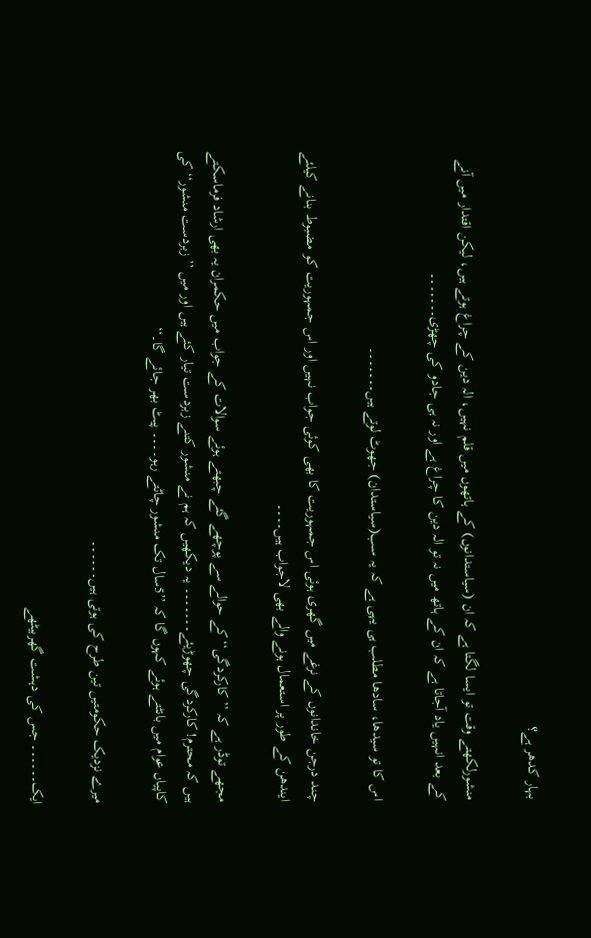بہار کدھر ہے؟

منشورلکھتے وقت تو ایسا لگتا ہے کہ ان (سیاستدانوں) کے ہاتھوں میں قلم نہیں، الہ دین کے چراغ ہوتے ہیں، لیکن اقتدار میں آنے کے بعد انہیں یاد آجاتا ہے کہ ان کے ہاتھ میں نہ تو الہ دین کا چراغ ہے اور نہ ہی جادو کی چھڑی۔۔۔۔۔۔۔

اس کا تو سیدھا، سادھا مطلب ہی یہی ہے کہ یہ سب(سیاستدان) جھوٹ لوتے ہیں۔۔۔۔۔۔۔

چند درجن خاندانوں کے نرغے میں گھری ہوئی اس جمہوریت کا بھی کوئی جواب نہیں اور اس جمہوریت کو مضبوط بنانے کیلئے ایندھن کے طور پر استعمال ہونے والے بھی لاجواب ہیں۔۔۔۔

مجھے توڈر ہے کہ ’’کارکردگی‘‘کے حوالے سے پوچھے گئے چبھتے ہوئے سوالات کے جواب میں حکمران یہ بھی ارشاد فرماسکتے ہیں کہ محترم! کارکردگی چھوڑیئے۔۔۔۔۔۔۔ یہ دیکھیں کہ ہم نے منشور کتنے زبردست تیار کئے ہیں اور میں ’’زبردست منشور‘‘ کی کاپیاں عوام میں بانٹتے ہوئے کہوں گا کہ ’’5سال تک منشور چاٹتے رہو۔۔۔۔ پیٹ بھر جائے گا۔‘‘

میرے نزدیک حکومتیں تین طرح کی ہوتی ہیں۔۔۔۔۔۔

ایک۔۔۔۔۔۔ جس کی دہشت گھربیٹھے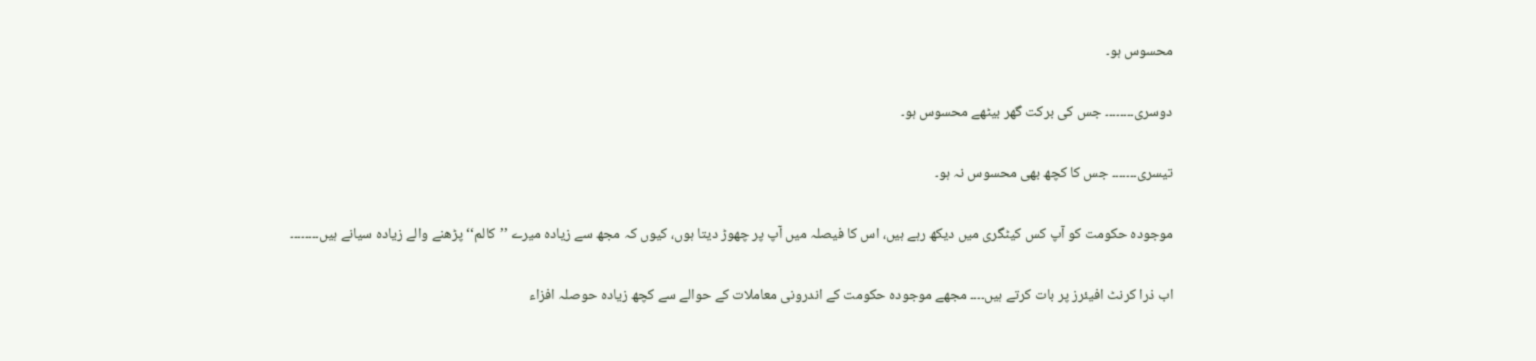محسوس ہو۔

دوسری۔۔۔۔۔۔۔۔ جس کی برکت گھر بیٹھے محسوس ہو۔

تیسری۔۔۔۔۔۔۔ جس کا کچھ بھی محسوس نہ ہو۔

موجودہ حکومت کو آپ کس کیٹگری میں دیکھ رہے ہیں، اس کا فیصلہ میں آپ پر چھوڑ دیتا ہوں، کیوں کہ مجھ سے زیادہ میرے ’’کالم‘‘ پڑھنے والے زیادہ سیانے ہیں۔۔۔۔۔۔۔۔

اب ذرا کرنٹ افیئرز پر بات کرتے ہیں۔۔۔۔ مجھے موجودہ حکومت کے اندرونی معاملات کے حوالے سے کچھ زیادہ حوصلہ افزاء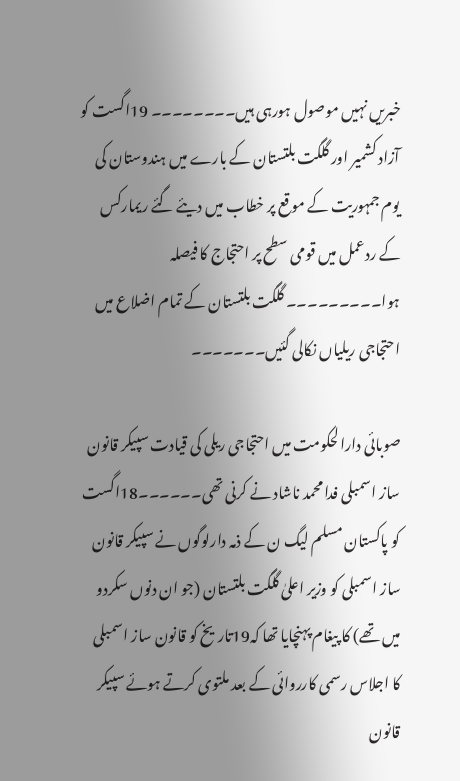خبریں نہیں موصول ہورہی ہیں۔۔۔۔۔۔۔۔ 19اگست کو آزاد کشمیر اور گلگت بلتستان کے بارے میں ہندوستان کی یوم جمہوریت کے موقع پر خطاب میں دیئے گئے ریمارکس کے ردعمل میں قومی سطح پر احتجاج کا فیصلہ ہوا۔۔۔۔۔۔۔۔۔ گلگت بلتستان کے تمام اضلاع میں احتجاجی ریلیاں نکالی گئیں۔۔۔۔۔۔۔

صوبائی دارالحکومت میں احتجاجی ریلی کی قیادت سپیکر قانون ساز اسمبلی فدا محمد ناشاد نے کرنی تھی۔۔۔۔۔۔18اگست کو پاکستان مسلم لیگ ن کے ذمہ دارلوگوں نے سپیکر قانون ساز اسمبلی کو وزیر اعلیٰ گلگت بلتستان (جو ان دنوں سکردو میں تھے) کا پیغام پہنچایا تھا کہ19تاریخ کو قانون ساز اسمبلی کا اجلاس رسمی کارروائی کے بعد ملتوی کرتے ہوئے سپیکر قانون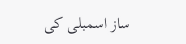ساز اسمبلی کی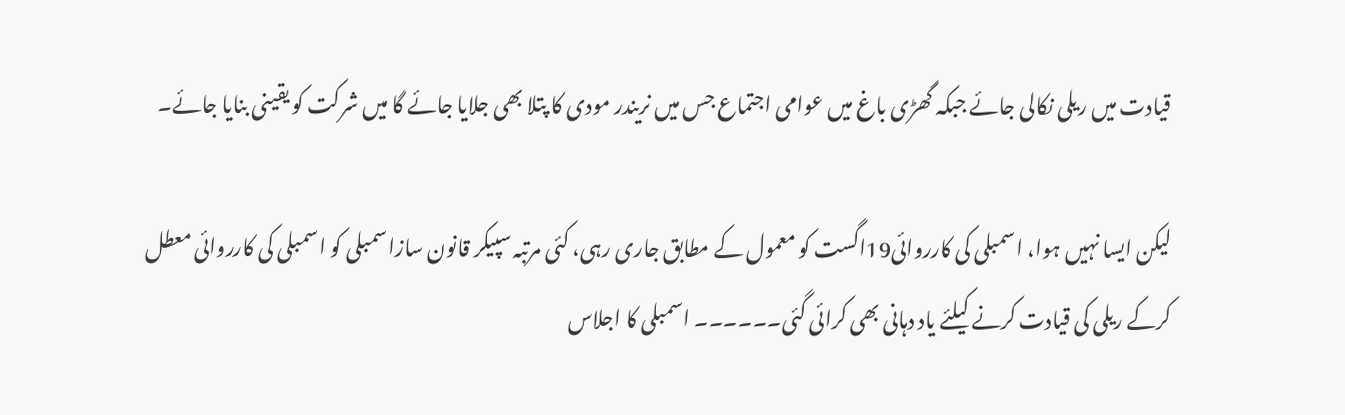قیادت میں ریلی نکالی جائے جبکہ گھڑی باغ میں عوامی اجتماع جس میں نریندر مودی کا پتلا بھی جلایا جائے گا میں شرکت کو یقینی بنایا جائے۔

لیکن ایسا نہیں ہوا، اسمبلی کی کارروائی19اگست کو معمول کے مطابق جاری رہی، کئی مرتبہ سپیکر قانون سازاسمبلی کو اسمبلی کی کارروائی معطل کرکے ریلی کی قیادت کرنے کیلئے یاد دہانی بھی کرائی گئی۔۔۔۔۔۔ اسمبلی کا اجلاس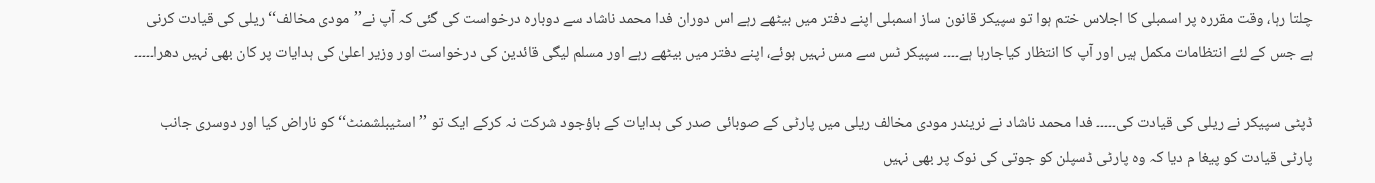چلتا رہا، وقت مقررہ پر اسمبلی کا اجلاس ختم ہوا تو سپیکر قانون ساز اسمبلی اپنے دفتر میں بیٹھے رہے اس دوران فدا محمد ناشاد سے دوبارہ درخواست کی گئی کہ آپ نے’’مودی مخالف‘‘ ریلی کی قیادت کرنی ہے جس کے لئے انتظامات مکمل ہیں اور آپ کا انتظار کیاجارہا ہے۔۔۔۔ سپیکر ٹس سے مس نہیں ہوئے، اپنے دفتر میں بیٹھے رہے اور مسلم لیگی قائدین کی درخواست اور وزیر اعلیٰ کی ہدایات پر کان بھی نہیں دھرا۔۔۔۔۔

ڈپٹی سپیکر نے ریلی کی قیادت کی۔۔۔۔۔ فدا محمد ناشاد نے نریندر مودی مخالف ریلی میں پارٹی کے صوبائی صدر کی ہدایات کے باؤجود شرکت نہ کرکے ایک تو ’’اسٹیبلشمنٹ‘‘ کو ناراض کیا اور دوسری جانب پارٹی قیادت کو پیغا م دیا کہ وہ پارٹی ڈسپلن کو جوتی کی نوک پر بھی نہیں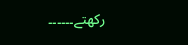رکھتے۔۔۔۔۔۔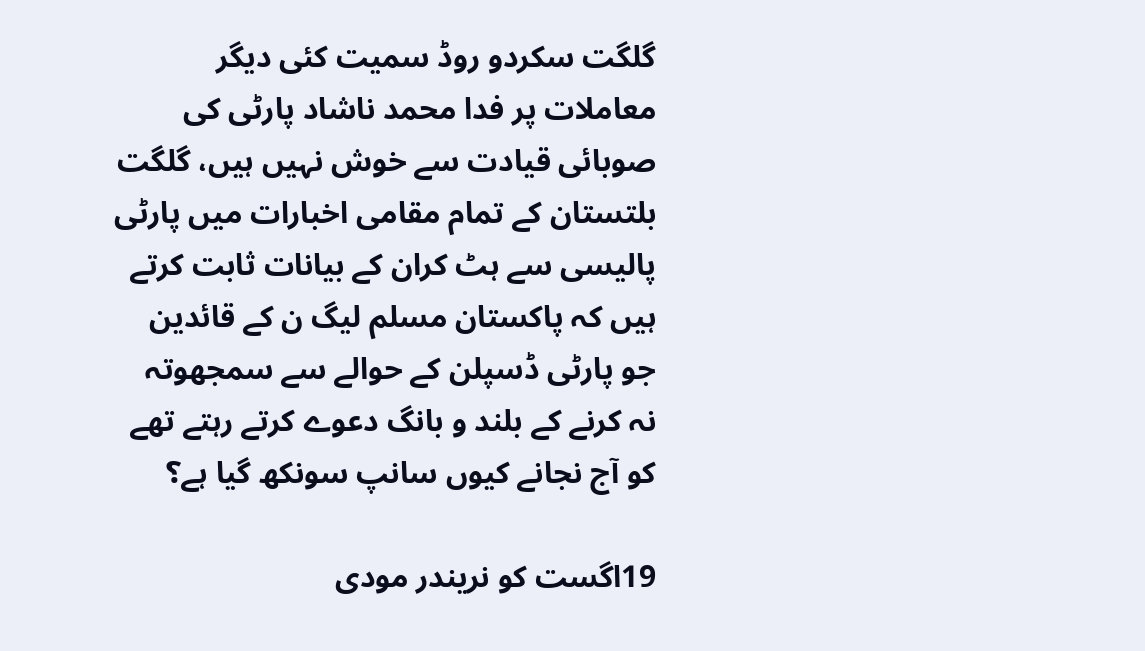گلگت سکردو روڈ سمیت کئی دیگر معاملات پر فدا محمد ناشاد پارٹی کی صوبائی قیادت سے خوش نہیں ہیں، گلگت بلتستان کے تمام مقامی اخبارات میں پارٹی پالیسی سے ہٹ کران کے بیانات ثابت کرتے ہیں کہ پاکستان مسلم لیگ ن کے قائدین جو پارٹی ڈسپلن کے حوالے سے سمجھوتہ نہ کرنے کے بلند و بانگ دعوے کرتے رہتے تھے کو آج نجانے کیوں سانپ سونکھ گیا ہے؟

19اگست کو نریندر مودی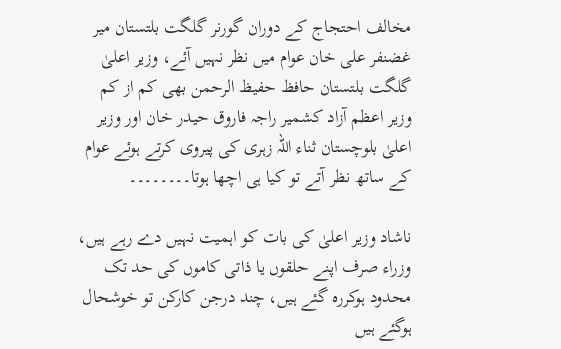مخالف احتجاج کے دوران گورنر گلگت بلتستان میر غضنفر علی خان عوام میں نظر نہیں آئے، وزیر اعلیٰ گلگت بلتستان حافظ حفیظ الرحمن بھی کم از کم وزیر اعظم آزاد کشمیر راجہ فاروق حیدر خان اور وزیر اعلیٰ بلوچستان ثناء اللہ زہری کی پیروی کرتے ہوئے عوام کے ساتھ نظر آتے تو کیا ہی اچھا ہوتا۔۔۔۔۔۔۔۔

ناشاد وزیر اعلیٰ کی بات کو اہمیت نہیں دے رہے ہیں، وزراء صرف اپنے حلقوں یا ذاتی کاموں کی حد تک محدود ہوکررہ گئے ہیں، چند درجن کارکن تو خوشحال ہوگئے ہیں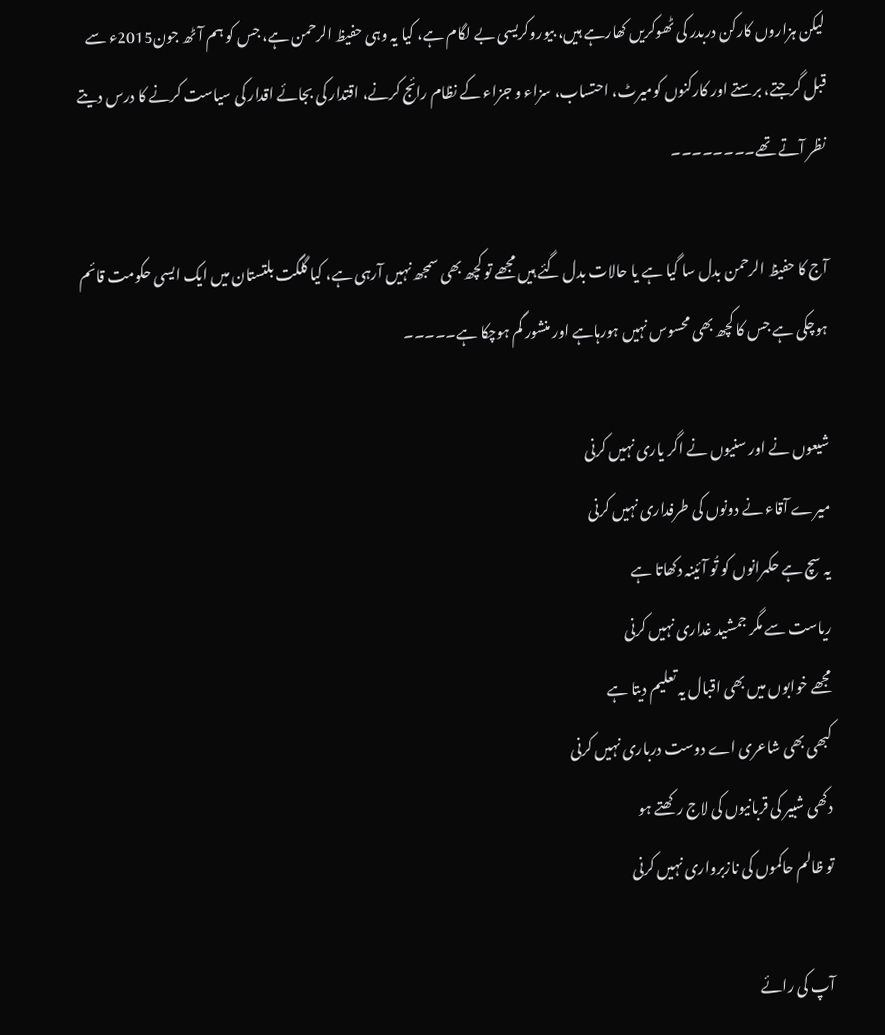لیکن ہزاروں کارکن دربدر کی ٹھوکریں کھارہے ہیں، بیوروکریسی بے لگام ہے، کیا یہ وہی حفیظ الرحمن ہے، جس کو ہم آٹھ جون2015ء سے قبل گرجتے، برستے اور کارکنوں کومیرٹ، احتساب، سزاء و جزاء کے نظام رائج کرنے، اقتدار کی بجائے اقدار کی سیاست کرنے کا درس دیتے نظر آتے تھے۔۔۔۔۔۔۔۔

آج کا حفیظ الرحمن بدل سا گیا ہے یا حالات بدل گئے ہیں مجھے تو کچھ بھی سمجھ نہیں آرہی ہے، کیا گلگت بلتستان میں ایک ایسی حکومت قائم ہوچکی ہے جس کا کچھ بھی محسوس نہیں ہورہاہے اور منشور گم ہوچکا ہے۔۔۔۔۔

شیعوں نے اور سنیوں نے اگر یاری نہیں کرنی
میرے آقاء نے دونوں کی طرفداری نہیں کرنی
یہ سچ ہے حکمرانوں کو تُو آئینہ دکھاتا ہے
ریاست سے مگر جمشید غداری نہیں کرنی
مجھے خوابوں میں بھی اقبال یہ تعلیم دیتا ہے
کبھی بھی شاعری اے دوست درباری نہیں کرنی
دکھی شبیر کی قربانیوں کی لاج رکھتے ہو
تو ظالم حاکموں کی نازبرواری نہیں کرنی

آپ کی رائے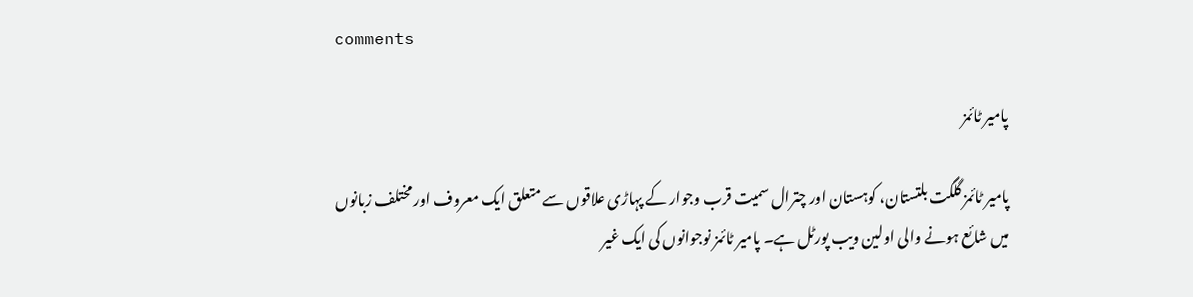comments

پامیر ٹائمز

پامیر ٹائمز گلگت بلتستان، کوہستان اور چترال سمیت قرب وجوار کے پہاڑی علاقوں سے متعلق ایک معروف اور مختلف زبانوں میں شائع ہونے والی اولین ویب پورٹل ہے۔ پامیر ٹائمز نوجوانوں کی ایک غیر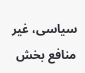سیاسی، غیر منافع بخش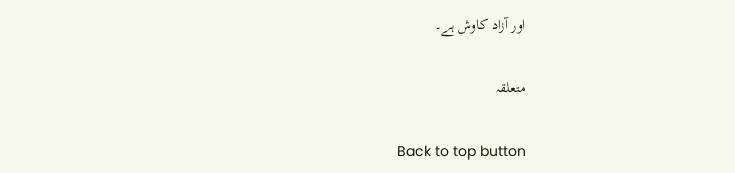اور آزاد کاوش ہے۔

متعلقہ

Back to top button